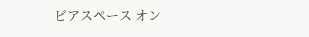ビアスペース オン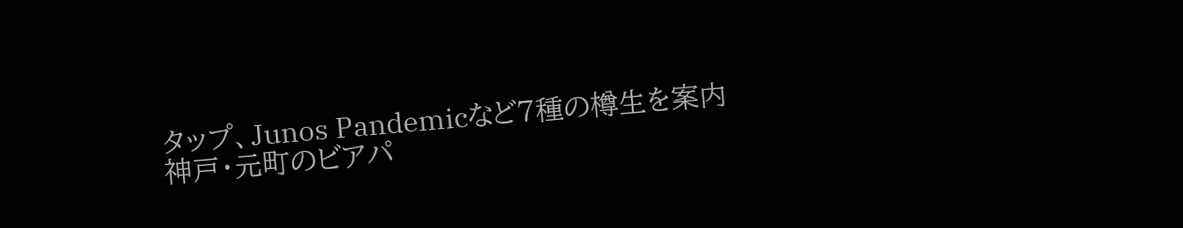タップ、Junos Pandemicなど7種の樽生を案内
神戸・元町のビアパ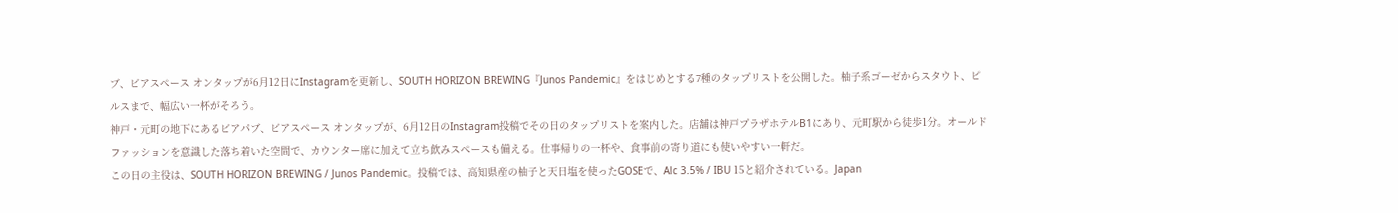ブ、ビアスペース オンタップが6月12日にInstagramを更新し、SOUTH HORIZON BREWING『Junos Pandemic』をはじめとする7種のタップリストを公開した。柚子系ゴーゼからスタウト、ピルスまで、幅広い一杯がそろう。
神戸・元町の地下にあるビアパブ、ビアスペース オンタップが、6月12日のInstagram投稿でその日のタップリストを案内した。店舗は神戸プラザホテルB1にあり、元町駅から徒歩1分。オールドファッションを意識した落ち着いた空間で、カウンター席に加えて立ち飲みスペースも備える。仕事帰りの一杯や、食事前の寄り道にも使いやすい一軒だ。
この日の主役は、SOUTH HORIZON BREWING / Junos Pandemic。投稿では、高知県産の柚子と天日塩を使ったGOSEで、Alc 3.5% / IBU 15と紹介されている。Japan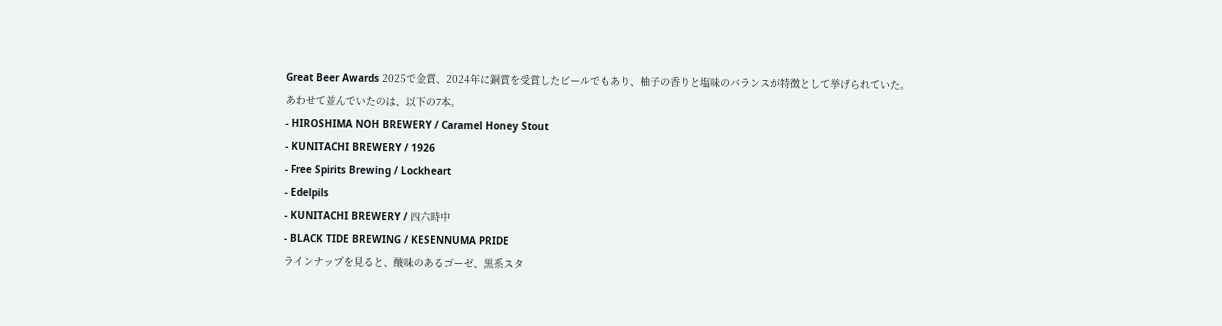Great Beer Awards 2025で金賞、2024年に銅賞を受賞したビールでもあり、柚子の香りと塩味のバランスが特徴として挙げられていた。
あわせて並んでいたのは、以下の7本。
- HIROSHIMA NOH BREWERY / Caramel Honey Stout
- KUNITACHI BREWERY / 1926
- Free Spirits Brewing / Lockheart
- Edelpils
- KUNITACHI BREWERY / 四六時中
- BLACK TIDE BREWING / KESENNUMA PRIDE
ラインナップを見ると、酸味のあるゴーゼ、黒系スタ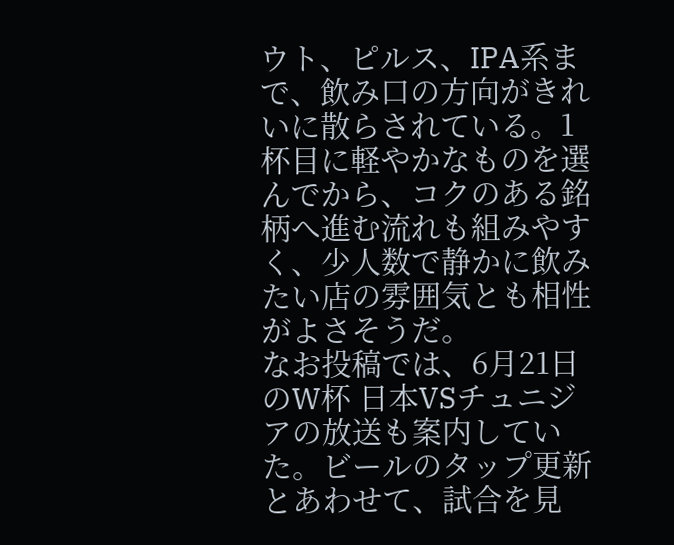ウト、ピルス、IPA系まで、飲み口の方向がきれいに散らされている。1杯目に軽やかなものを選んでから、コクのある銘柄へ進む流れも組みやすく、少人数で静かに飲みたい店の雰囲気とも相性がよさそうだ。
なお投稿では、6月21日のW杯 日本VSチュニジアの放送も案内していた。ビールのタップ更新とあわせて、試合を見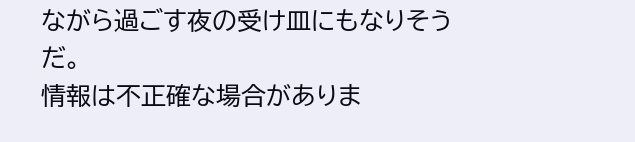ながら過ごす夜の受け皿にもなりそうだ。
情報は不正確な場合がありま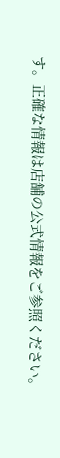す。正確な情報は店舗の公式情報をご参照ください。